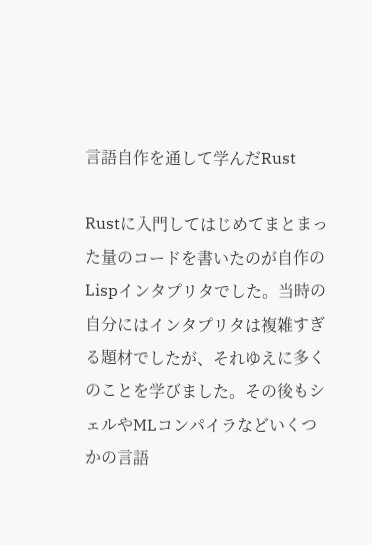言語自作を通して学んだRust

Rustに入門してはじめてまとまった量のコードを書いたのが自作のLispインタプリタでした。当時の自分にはインタプリタは複雑すぎる題材でしたが、それゆえに多くのことを学びました。その後もシェルやMLコンパイラなどいくつかの言語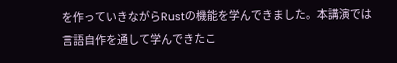を作っていきながらRustの機能を学んできました。本講演では言語自作を通して学んできたこ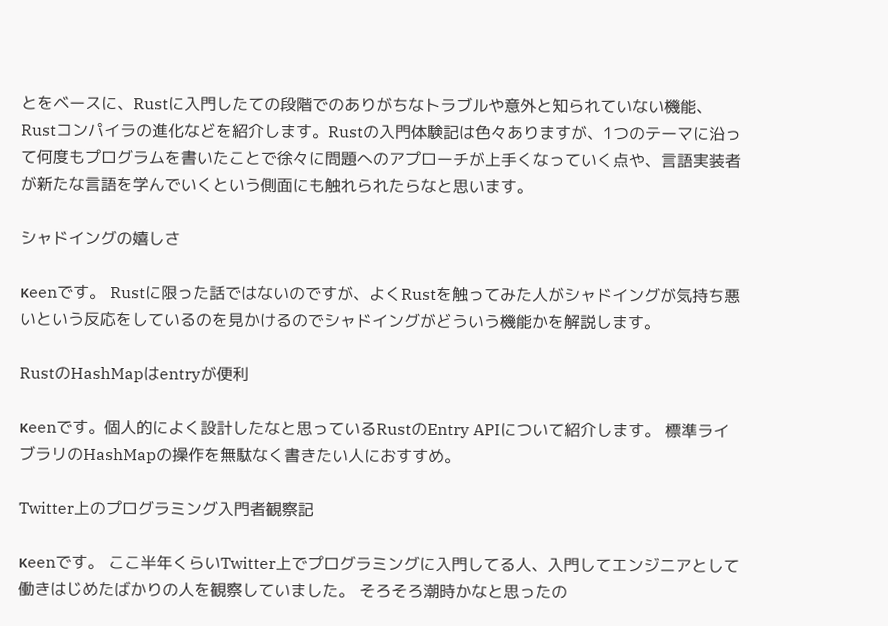とをベースに、Rustに入門したての段階でのありがちなトラブルや意外と知られていない機能、Rustコンパイラの進化などを紹介します。Rustの入門体験記は色々ありますが、1つのテーマに沿って何度もプログラムを書いたことで徐々に問題へのアプローチが上手くなっていく点や、言語実装者が新たな言語を学んでいくという側面にも触れられたらなと思います。

シャドイングの嬉しさ

κeenです。 Rustに限った話ではないのですが、よくRustを触ってみた人がシャドイングが気持ち悪いという反応をしているのを見かけるのでシャドイングがどういう機能かを解説します。

RustのHashMapはentryが便利

κeenです。個人的によく設計したなと思っているRustのEntry APIについて紹介します。 標準ライブラリのHashMapの操作を無駄なく書きたい人におすすめ。

Twitter上のプログラミング入門者観察記

κeenです。 ここ半年くらいTwitter上でプログラミングに入門してる人、入門してエンジニアとして働きはじめたばかりの人を観察していました。 そろそろ潮時かなと思ったの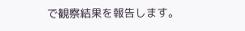で観察結果を報告します。